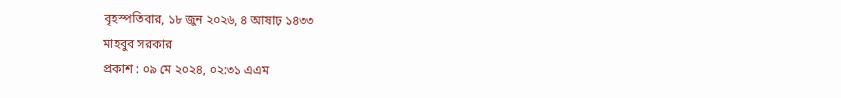বৃহস্পতিবার, ১৮ জুন ২০২৬, ৪ আষাঢ় ১৪৩৩
মাহবুব সরকার
প্রকাশ : ০৯ মে ২০২৪, ০২:৩১ এএম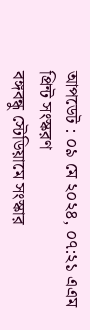আপডেট : ০৯ মে ২০২৪, ০৭:২১ এএম
প্রিন্ট সংস্করণ
বঙ্গবন্ধু স্টেডিয়ামে সংস্কার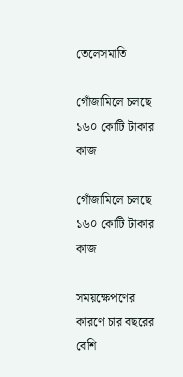তেলেসমাতি

গোঁজামিলে চলছে ১৬০ কোটি টাকার কাজ

গোঁজামিলে চলছে ১৬০ কোটি টাকার কাজ

সময়ক্ষেপণের কারণে চার বছরের বেশি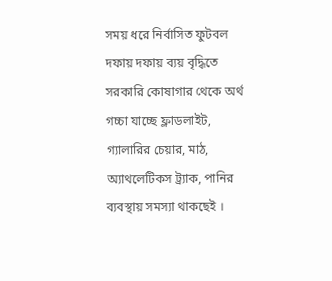সময় ধরে নির্বাসিত ফুটবল দফায় দফায় ব্যয় বৃদ্ধিতে সরকারি কোষাগার থেকে অর্থ গচ্চা যাচ্ছে ফ্লাডলাইট, গ্যালারির চেয়ার, মাঠ, অ্যাথলেটিকস ট্র্যাক, পানির ব্যবস্থায় সমস্যা থাকছেই ।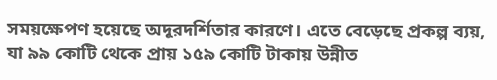সময়ক্ষেপণ হয়েছে অদূরদর্শিতার কারণে। এতে বেড়েছে প্রকল্প ব্যয়, যা ৯৯ কোটি থেকে প্রায় ১৫৯ কোটি টাকায় উন্নীত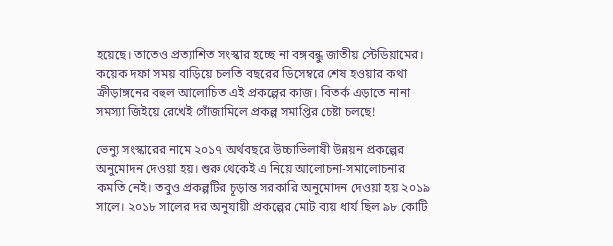হয়েছে। তাতেও প্রত্যাশিত সংস্কার হচ্ছে না বঙ্গবন্ধু জাতীয় স্টেডিয়ামের। কয়েক দফা সময় বাড়িয়ে চলতি বছরের ডিসেম্বরে শেষ হওয়ার কথা ক্রীড়াঙ্গনের বহুল আলোচিত এই প্রকল্পের কাজ। বিতর্ক এড়াতে নানা সমস্যা জিইয়ে রেখেই গোঁজামিলে প্রকল্প সমাপ্তির চেষ্টা চলছে!

ভেন্যু সংস্কারের নামে ২০১৭ অর্থবছরে উচ্চাভিলাষী উন্নয়ন প্রকল্পের অনুমোদন দেওয়া হয়। শুরু থেকেই এ নিয়ে আলোচনা-সমালোচনার কমতি নেই। তবুও প্রকল্পটির চূড়ান্ত সরকারি অনুমোদন দেওয়া হয় ২০১৯ সালে। ২০১৮ সালের দর অনুযায়ী প্রকল্পের মোট ব্যয় ধার্য ছিল ৯৮ কোটি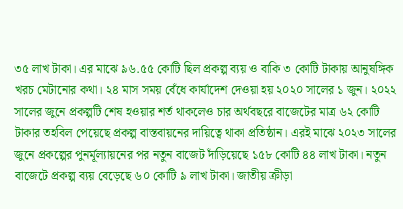৩৫ লাখ টাকা। এর মাঝে ৯৬.৫৫ কোটি ছিল প্রকল্প ব্যয় ও বাকি ৩ কোটি টাকায় আনুষঙ্গিক খরচ মেটানোর কথা। ২৪ মাস সময় বেঁধে কার্যাদেশ দেওয়া হয় ২০২০ সালের ১ জুন। ২০২২ সালের জুনে প্রকল্পটি শেষ হওয়ার শর্ত থাকলেও চার অর্থবছরে বাজেটের মাত্র ৬২ কোটি টাকার তহবিল পেয়েছে প্রকল্প বাস্তবায়নের দায়িত্বে থাকা প্রতিষ্ঠান। এরই মাঝে ২০২৩ সালের জুনে প্রকল্পের পুনর্মূল্যায়নের পর নতুন বাজেট দাঁড়িয়েছে ১৫৮ কোটি ৪৪ লাখ টাকা। নতুন বাজেটে প্রকল্প ব্যয় বেড়েছে ৬০ কোটি ৯ লাখ টাকা। জাতীয় ক্রীড়া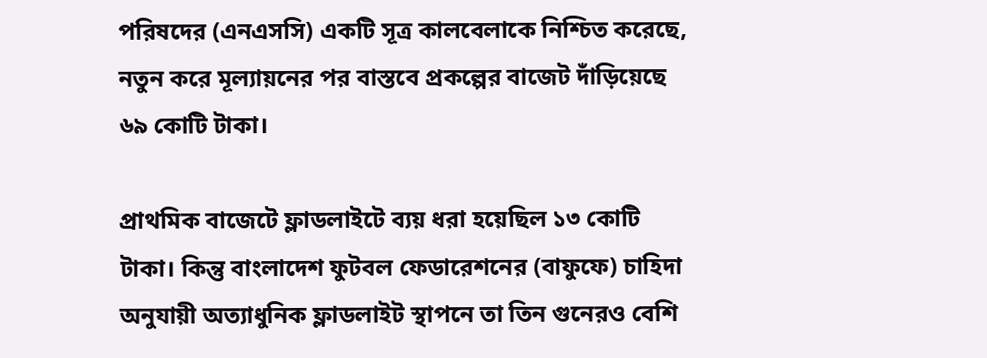পরিষদের (এনএসসি) একটি সূত্র কালবেলাকে নিশ্চিত করেছে, নতুন করে মূল্যায়নের পর বাস্তবে প্রকল্পের বাজেট দাঁড়িয়েছে ৬৯ কোটি টাকা।

প্রাথমিক বাজেটে ফ্লাডলাইটে ব্যয় ধরা হয়েছিল ১৩ কোটি টাকা। কিন্তু বাংলাদেশ ফুটবল ফেডারেশনের (বাফুফে) চাহিদা অনুযায়ী অত্যাধুনিক ফ্লাডলাইট স্থাপনে তা তিন গুনেরও বেশি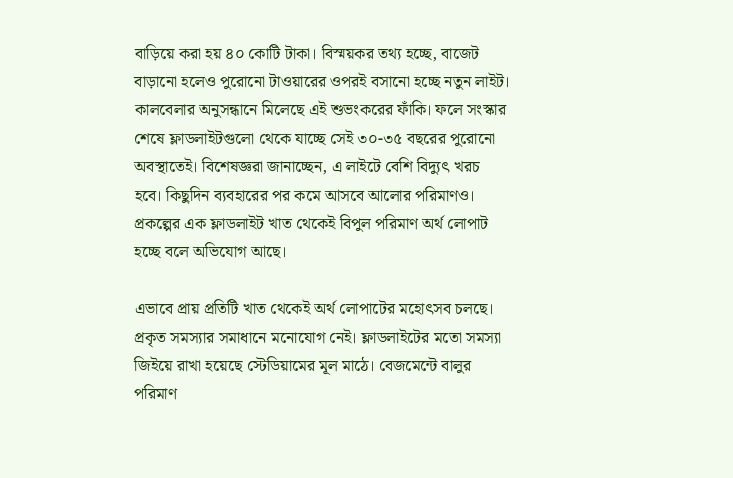বাড়িয়ে করা হয় ৪০ কোটি টাকা। বিস্ময়কর তথ্য হচ্ছে, বাজেট বাড়ানো হলেও পুরোনো টাওয়ারের ওপরই বসানো হচ্ছে নতুন লাইট। কালবেলার অনুসন্ধানে মিলেছে এই শুভংকরের ফাঁকি। ফলে সংস্কার শেষে ফ্লাডলাইটগুলো থেকে যাচ্ছে সেই ৩০-৩৫ বছরের পুরোনো অবস্থাতেই। বিশেষজ্ঞরা জানাচ্ছেন, এ লাইটে বেশি বিদ্যুৎ খরচ হবে। কিছুদিন ব্যবহারের পর কমে আসবে আলোর পরিমাণও। প্রকল্পের এক ফ্লাডলাইট খাত থেকেই বিপুল পরিমাণ অর্থ লোপাট হচ্ছে বলে অভিযোগ আছে।

এভাবে প্রায় প্রতিটি খাত থেকেই অর্থ লোপাটের মহোৎসব চলছে। প্রকৃত সমস্যার সমাধানে মনোযোগ নেই। ফ্লাডলাইটের মতো সমস্যা জিইয়ে রাখা হয়েছে স্টেডিয়ামের মূল মাঠে। বেজমেন্টে বালুর পরিমাণ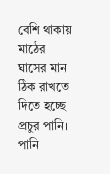বেশি থাকায় মাঠের ঘাসের মান ঠিক রাখতে দিতে হচ্ছে প্রচুর পানি। পানি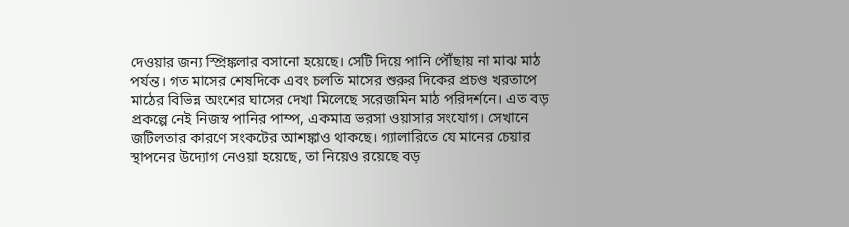দেওয়ার জন্য স্প্রিঙ্কলার বসানো হয়েছে। সেটি দিয়ে পানি পৌঁছায় না মাঝ মাঠ পর্যন্ত। গত মাসের শেষদিকে এবং চলতি মাসের শুরুর দিকের প্রচণ্ড খরতাপে মাঠের বিভিন্ন অংশের ঘাসের দেখা মিলেছে সরেজমিন মাঠ পরিদর্শনে। এত বড় প্রকল্পে নেই নিজস্ব পানির পাম্প, একমাত্র ভরসা ওয়াসার সংযোগ। সেখানে জটিলতার কারণে সংকটের আশঙ্কাও থাকছে। গ্যালারিতে যে মানের চেয়ার স্থাপনের উদ্যোগ নেওয়া হয়েছে, তা নিয়েও রয়েছে বড়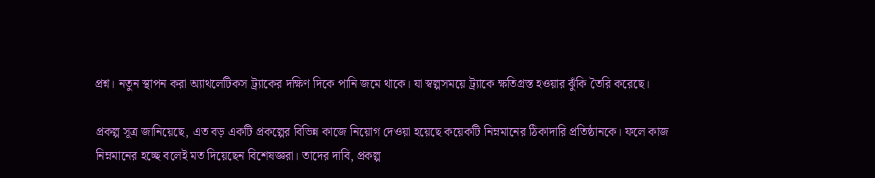প্রশ্ন। নতুন স্থাপন করা অ্যাথলেটিকস ট্র্যাকের দক্ষিণ দিকে পানি জমে থাকে। যা স্বল্পসময়ে ট্র্যাকে ক্ষতিগ্রস্ত হওয়ার ঝুঁকি তৈরি করেছে।

প্রকল্প সূত্র জানিয়েছে, এত বড় একটি প্রকল্পের বিভিন্ন কাজে নিয়োগ দেওয়া হয়েছে কয়েকটি নিম্নমানের ঠিকাদারি প্রতিষ্ঠানকে। ফলে কাজ নিম্নমানের হচ্ছে বলেই মত দিয়েছেন বিশেষজ্ঞরা। তাদের দাবি, প্রকল্প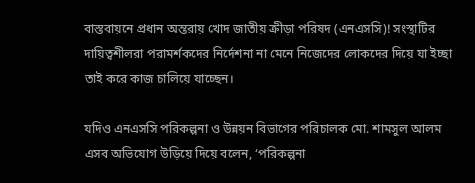বাস্তবায়নে প্রধান অন্তরায় খোদ জাতীয় ক্রীড়া পরিষদ (এনএসসি)! সংস্থাটির দায়িত্বশীলরা পরামর্শকদের নির্দেশনা না মেনে নিজেদের লোকদের দিয়ে যা ইচ্ছা তাই করে কাজ চালিয়ে যাচ্ছেন।

যদিও এনএসসি পরিকল্পনা ও উন্নয়ন বিভাগের পরিচালক মো. শামসুল আলম এসব অভিযোগ উড়িয়ে দিয়ে বলেন, ‘পরিকল্পনা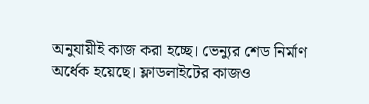অনুযায়ীই কাজ করা হচ্ছে। ভেন্যুর শেড নির্মাণ অর্ধেক হয়েছে। ফ্লাডলাইটের কাজও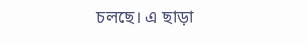চলছে। এ ছাড়া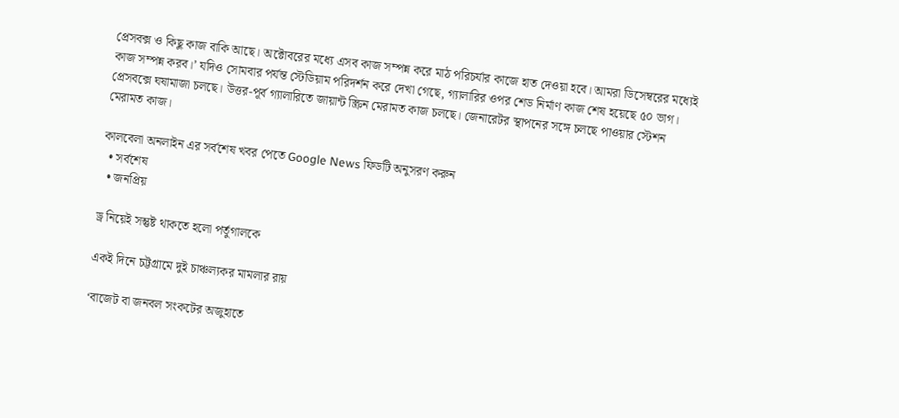প্রেসবক্স ও কিছু কাজ বাকি আছে। অক্টোবরের মধ্যে এসব কাজ সম্পন্ন করে মাঠ পরিচর্যার কাজে হাত দেওয়া হবে। আমরা ডিসেম্বরের মধ্যেই কাজ সম্পন্ন করব।’ যদিও সোমবার পর্যন্ত স্টেডিয়াম পরিদর্শন করে দেখা গেছে, গ্যালারির ওপর শেড নির্মাণ কাজ শেষ হয়েছে ৫০ ভাগ। প্রেসবক্সে ঘষামাজা চলছে। উত্তর-পূর্ব গ্যালারিতে জায়ান্ট স্ক্রিন মেরামত কাজ চলছে। জেনারেটর স্থাপনের সঙ্গে চলছে পাওয়ার স্টেশন মেরামত কাজ।

কালবেলা অনলাইন এর সর্বশেষ খবর পেতে Google News ফিডটি অনুসরণ করুন
  • সর্বশেষ
  • জনপ্রিয়

ড্র নিয়েই সন্তুষ্ট থাকতে হলো পর্তুগালকে

একই দিনে চট্টগ্রামে দুই চাঞ্চল্যকর মামলার রায়

‘বাজেট বা জনবল সংকটের অজুহাতে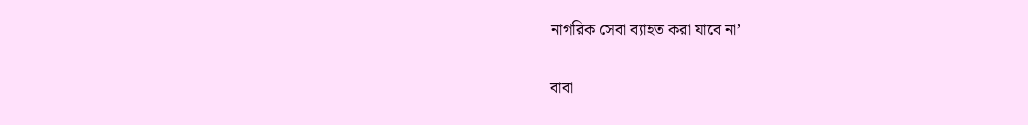নাগরিক সেবা ব্যাহত করা যাবে না’

বাবা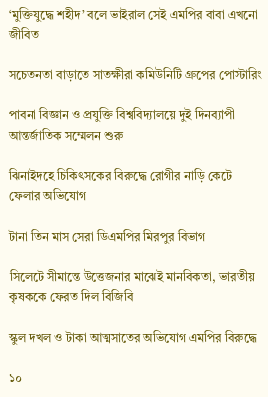‘মুক্তিযুদ্ধে শহীদ’ বলে ভাইরাল সেই এমপির বাবা এখনো জীবিত

সচেতনতা বাড়াতে সাতক্ষীরা কমিউনিটি গ্রুপের পোস্টারিং

পাবনা বিজ্ঞান ও প্রযুক্তি বিশ্ববিদ্যালয়ে দুই দিনব্যাপী আন্তর্জাতিক সম্মেলন শুরু

ঝিনাইদহে চিকিৎসকের বিরুদ্ধে রোগীর নাড়ি কেটে ফেলার অভিযোগ

টানা তিন মাস সেরা ডিএমপির মিরপুর বিভাগ

সিলেটে সীমান্তে উত্তেজনার মাঝেই মানবিকতা, ভারতীয় কৃষককে ফেরত দিল বিজিবি

স্কুল দখল ও টাকা আত্মসাতের অভিযোগ এমপির বিরুদ্ধে

১০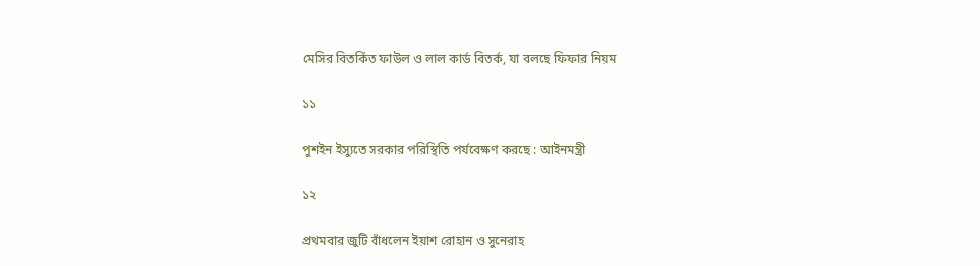মেসির বিতর্কিত ফাউল ও লাল কার্ড বিতর্ক, যা বলছে ফিফার নিয়ম

১১

পুশইন ইস্যুতে সরকার পরিস্থিতি পর্যবেক্ষণ করছে : আইনমন্ত্রী

১২

প্রথমবার জুটি বাঁধলেন ইয়াশ রোহান ও সুনেরাহ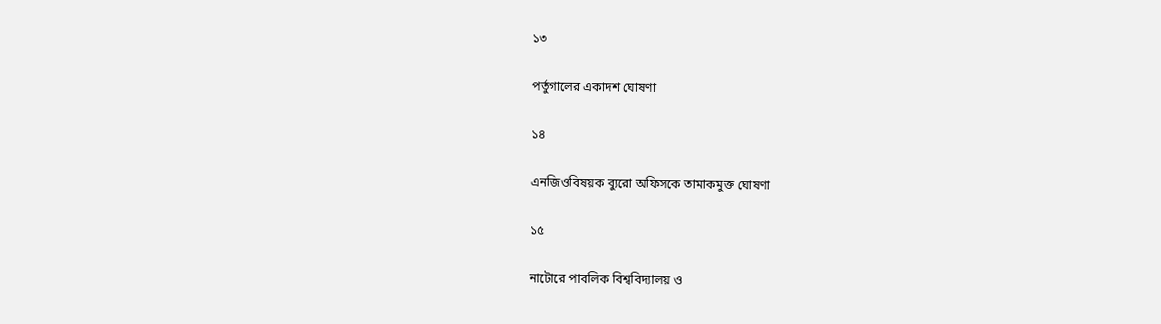১৩

পর্তুগালের একাদশ ঘোষণা

১৪

এনজিওবিষয়ক ব্যুরো অফিসকে তামাকমুক্ত ঘোষণা

১৫

নাটোরে পাবলিক বিশ্ববিদ্যালয় ও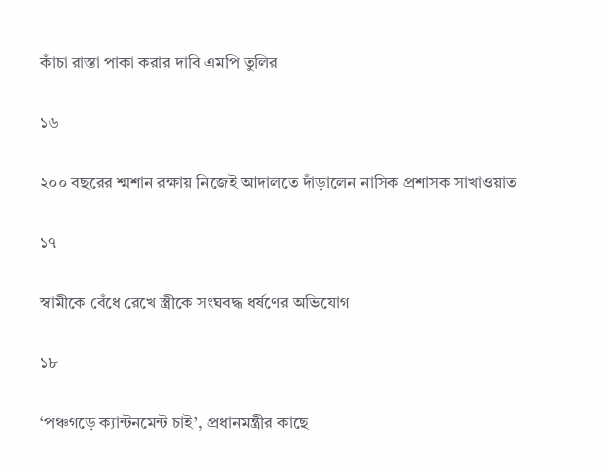কাঁচা রাস্তা পাকা করার দাবি এমপি তুলির

১৬

২০০ বছরের শ্মশান রক্ষায় নিজেই আদালতে দাঁড়ালেন নাসিক প্রশাসক সাখাওয়াত

১৭

স্বামীকে বেঁধে রেখে স্ত্রীকে সংঘবদ্ধ ধর্ষণের অভিযোগ

১৮

‘পঞ্চগড়ে ক্যান্টনমেন্ট চাই’, প্রধানমন্ত্রীর কাছে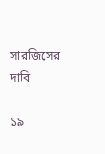সারজিসের দাবি

১৯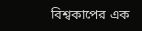বিশ্বকাপের এক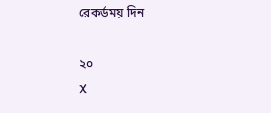রেকর্ডময় দিন

২০
X